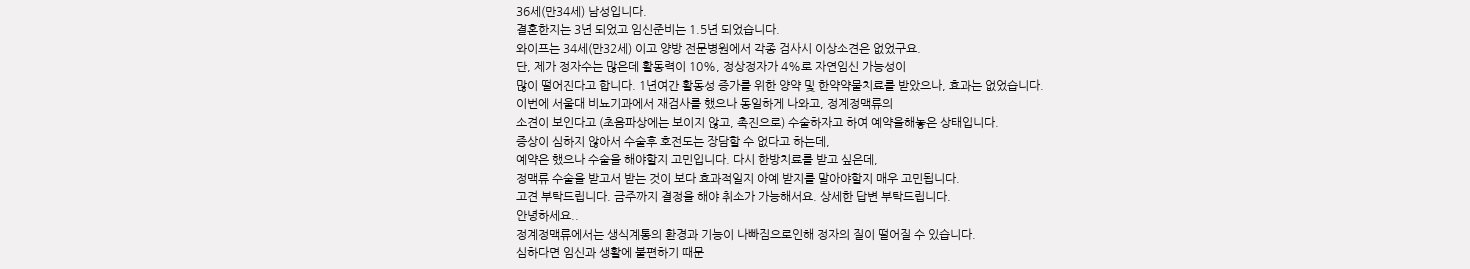36세(만34세) 남성입니다.
결혼한지는 3년 되었고 임신준비는 1.5년 되었습니다.
와이프는 34세(만32세) 이고 양방 전문병원에서 각종 검사시 이상소견은 없었구요.
단, 제가 정자수는 많은데 활동력이 10%, 정상정자가 4%로 자연임신 가능성이
많이 떨어진다고 합니다. 1년여간 활동성 증가를 위한 양약 및 한약약물치료를 받았으나, 효과는 없었습니다.
이번에 서울대 비뇨기과에서 재검사를 했으나 동일하게 나와고, 정계정맥류의
소견이 보인다고 (초음파상에는 보이지 않고, 촉진으로) 수술하자고 하여 예약을해놓은 상태입니다.
증상이 심하지 않아서 수술후 호전도는 장담할 수 없다고 하는데,
예약은 했으나 수술을 해야할지 고민입니다. 다시 한방치료를 받고 싶은데,
정맥류 수술을 받고서 받는 것이 보다 효과적일지 아예 받지를 말아야할지 매우 고민됩니다.
고견 부탁드립니다. 금주까지 결정을 해야 취소가 가능해서요. 상세한 답변 부탁드립니다.
안녕하세요..
정계정맥류에서는 생식계통의 환경과 기능이 나빠짐으로인해 정자의 질이 떨어질 수 있습니다.
심하다면 임신과 생활에 불편하기 때문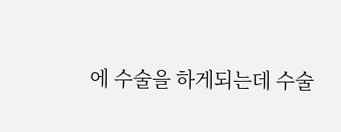에 수술을 하게되는데 수술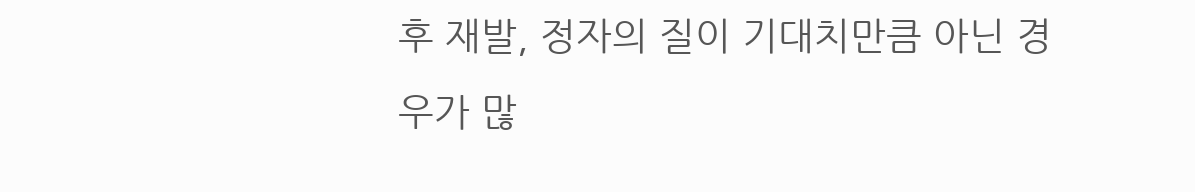후 재발, 정자의 질이 기대치만큼 아닌 경우가 많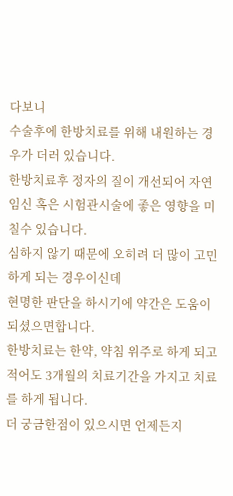다보니
수술후에 한방치료를 위해 내원하는 경우가 더러 있습니다.
한방치료후 정자의 질이 개선되어 자연임신 혹은 시험관시술에 좋은 영향을 미칠수 있습니다.
심하지 않기 때문에 오히려 더 많이 고민하게 되는 경우이신데
현명한 판단을 하시기에 약간은 도움이 되셨으면합니다.
한방치료는 한약, 약침 위주로 하게 되고 적어도 3개월의 치료기간을 가지고 치료를 하게 됩니다.
더 궁금한점이 있으시면 언제든지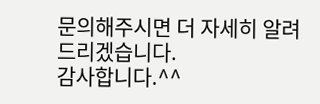문의해주시면 더 자세히 알려드리겠습니다.
감사합니다.^^